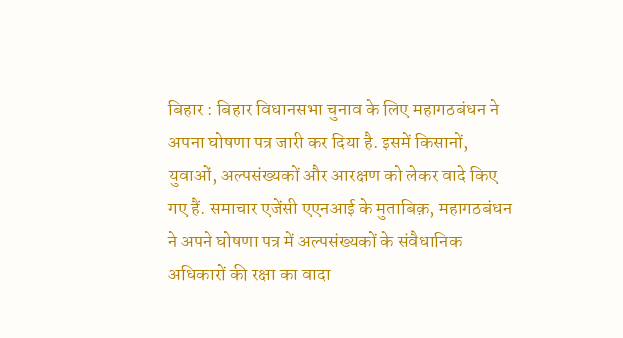बिहार : बिहार विधानसभा चुनाव के लिए महागठबंधन ने अपना घोषणा पत्र जारी कर दिया है. इसमें किसानों, युवाओं, अल्पसंख्यकों और आरक्षण को लेकर वादे किए गए हैं. समाचार एजेंसी एएनआई के मुताबिक़, महागठबंधन ने अपने घोषणा पत्र में अल्पसंख्यकों के संवैधानिक अधिकारों की रक्षा का वादा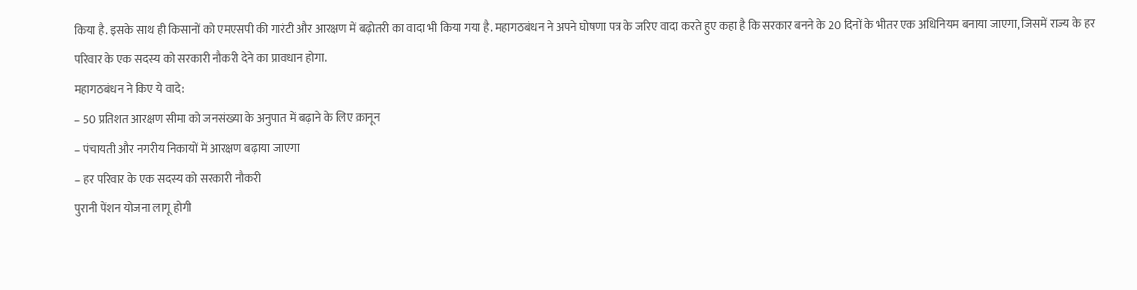किया है. इसके साथ ही किसानों को एमएसपी की गारंटी और आरक्षण में बढ़ोतरी का वादा भी किया गया है. महागठबंधन ने अपने घोषणा पत्र के जरिए वादा करते हुए कहा है कि सरकार बनने के 20 दिनों के भीतर एक अधिनियम बनाया जाएगा, जिसमें राज्य के हर परिवार के एक सदस्य को सरकारी नौकरी देने का प्रावधान होगा.
महागठबंधन ने किए ये वादे:
– 50 प्रतिशत आरक्षण सीमा को जनसंख्या के अनुपात में बढ़ाने के लिए क़ानून
– पंचायती और नगरीय निकायों में आरक्षण बढ़ाया जाएगा
– हर परिवार के एक सदस्य को सरकारी नौकरी
पुरानी पेंशन योजना लागू होगी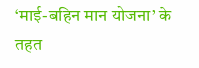‘माई-बहिन मान योजना’ के तहत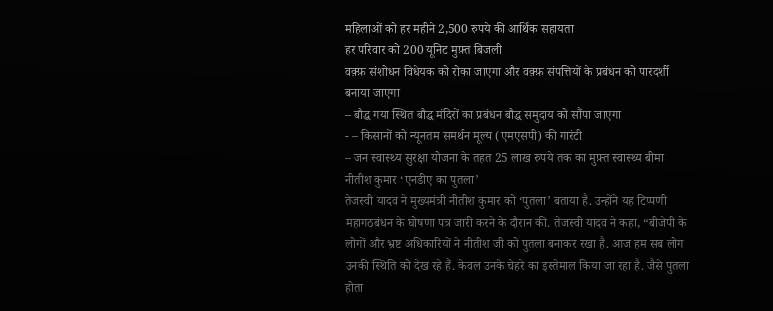महिलाओं को हर महीने 2,500 रुपये की आर्थिक सहायता
हर परिवार को 200 यूनिट मुफ़्त बिजली
वक़्फ़ संशोधन विधेयक को रोका जाएगा और वक़्फ़ संपत्तियों के प्रबंधन को पारदर्शी बनाया जाएगा
– बौद्ध गया स्थित बौद्ध मंदिरों का प्रबंधन बौद्ध समुदाय को सौंपा जाएगा
- – किसानों को न्यूनतम समर्थन मूल्य (एमएसपी) की गारंटी
– जन स्वास्थ्य सुरक्षा योजना के तहत 25 लाख रुपये तक का मुफ़्त स्वास्थ्य बीमा
नीतीश कुमार ‘एनडीए का पुतला’
तेजस्वी यादव ने मुख्यमंत्री नीतीश कुमार को ‘पुतला’ बताया है. उन्होंने यह टिप्पणी महागठबंधन के घोषणा पत्र जारी करने के दौरान की. तेजस्वी यादव ने कहा, “बीजेपी के लोगों और भ्रष्ट अधिकारियों ने नीतीश जी को पुतला बनाकर रखा है. आज हम सब लोग उनकी स्थिति को देख रहे हैं. केवल उनके चेहरे का इस्तेमाल किया जा रहा है. जैसे पुतला होता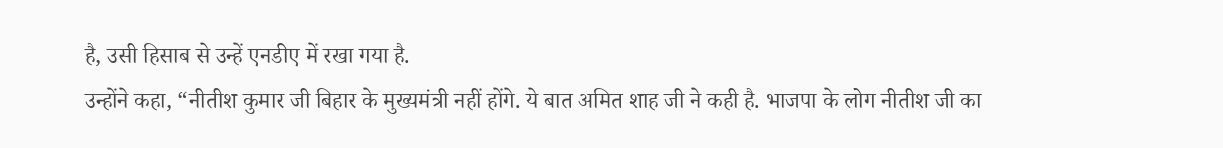है, उसी हिसाब से उन्हें एनडीए में रखा गया है.
उन्होंने कहा, “नीतीश कुमार जी बिहार के मुख्यमंत्री नहीं होंगे. ये बात अमित शाह जी ने कही है. भाजपा के लोग नीतीश जी का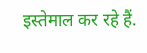इस्तेमाल कर रहे हैं.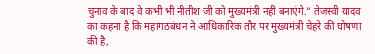चुनाव के बाद वे कभी भी नीतीश जी को मुख्यमंत्री नहीं बनाएंगे.” तेजस्वी यादव का कहना है कि महागठबंधन ने आधिकारिक तौर पर मुख्यमंत्री चेहरे की घोषणा की है,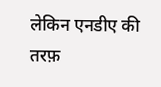लेकिन एनडीए की तरफ़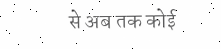से अब तक कोई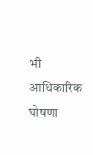भी आधिकारिक घोषणा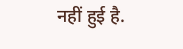नहीं हुई है.